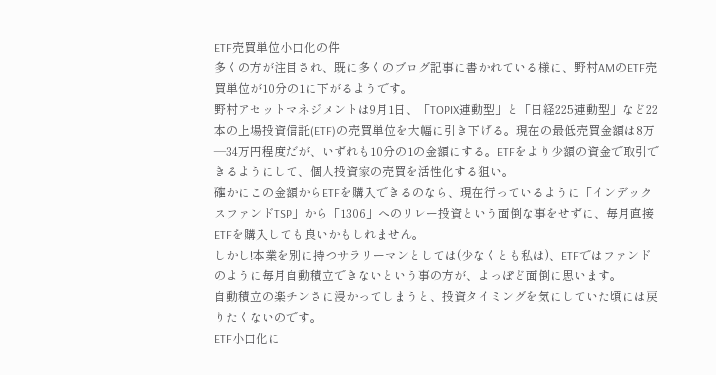ETF売買単位小口化の件
多くの方が注目され、既に多くのブログ記事に書かれている様に、野村AMのETF売買単位が10分の1に下がるようです。
野村アセットマネジメントは9月1日、「TOPIX連動型」と「日経225連動型」など22本の上場投資信託(ETF)の売買単位を大幅に引き下げる。現在の最低売買金額は8万―34万円程度だが、いずれも10分の1の金額にする。ETFをより少額の資金で取引できるようにして、個人投資家の売買を活性化する狙い。
確かにこの金額からETFを購入できるのなら、現在行っているように「インデックスファンドTSP」から「1306」へのリレー投資という面倒な事をせずに、毎月直接ETFを購入しても良いかもしれません。
しかし!本業を別に持つサラリーマンとしては(少なくとも私は)、ETFではファンドのように毎月自動積立できないという事の方が、よっぽど面倒に思います。
自動積立の楽チンさに浸かってしまうと、投資タイミングを気にしていた頃には戻りたくないのです。
ETF小口化に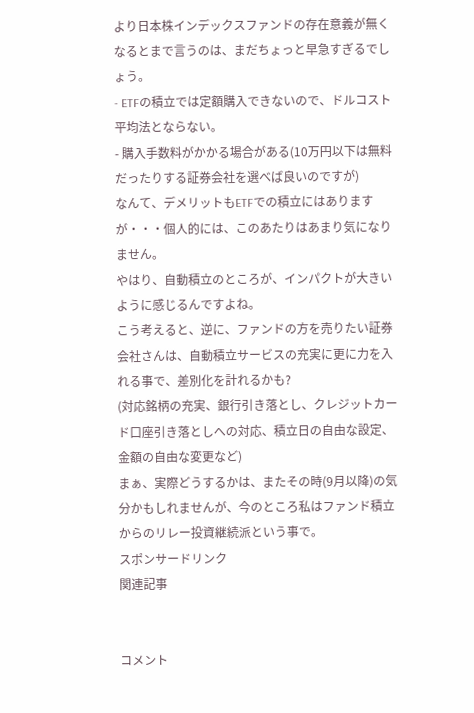より日本株インデックスファンドの存在意義が無くなるとまで言うのは、まだちょっと早急すぎるでしょう。
- ETFの積立では定額購入できないので、ドルコスト平均法とならない。
- 購入手数料がかかる場合がある(10万円以下は無料だったりする証券会社を選べば良いのですが)
なんて、デメリットもETFでの積立にはありますが・・・個人的には、このあたりはあまり気になりません。
やはり、自動積立のところが、インパクトが大きいように感じるんですよね。
こう考えると、逆に、ファンドの方を売りたい証券会社さんは、自動積立サービスの充実に更に力を入れる事で、差別化を計れるかも?
(対応銘柄の充実、銀行引き落とし、クレジットカード口座引き落としへの対応、積立日の自由な設定、金額の自由な変更など)
まぁ、実際どうするかは、またその時(9月以降)の気分かもしれませんが、今のところ私はファンド積立からのリレー投資継続派という事で。
スポンサードリンク
関連記事


コメント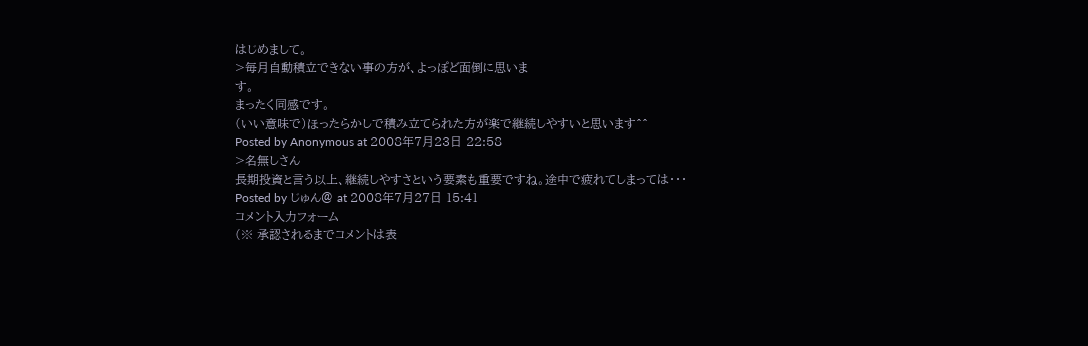はじめまして。
>毎月自動積立できない事の方が、よっぽど面倒に思いま
す。
まったく同感です。
(いい意味で)ほったらかしで積み立てられた方が楽で継続しやすいと思います^^
Posted by Anonymous at 2008年7月23日 22:58
>名無しさん
長期投資と言う以上、継続しやすさという要素も重要ですね。途中で疲れてしまっては・・・
Posted by じゅん@ at 2008年7月27日 15:41
コメント入力フォーム
(※ 承認されるまでコメントは表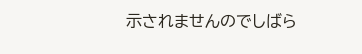示されませんのでしばら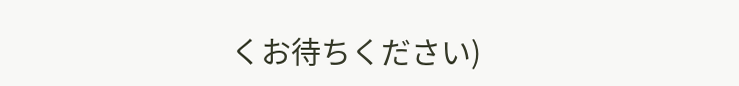くお待ちください)